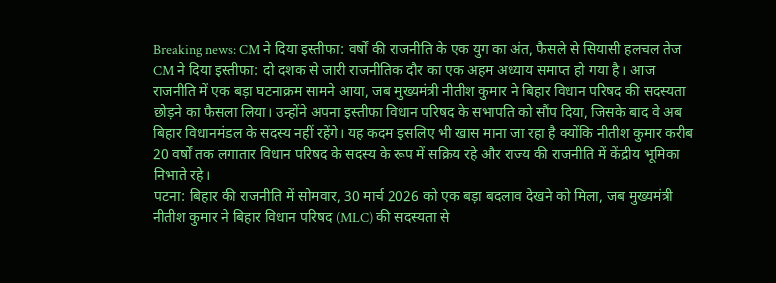Breaking news: CM ने दिया इस्तीफा: वर्षों की राजनीति के एक युग का अंत, फैसले से सियासी हलचल तेज
CM ने दिया इस्तीफा: दो दशक से जारी राजनीतिक दौर का एक अहम अध्याय समाप्त हो गया है। आज राजनीति में एक बड़ा घटनाक्रम सामने आया, जब मुख्यमंत्री नीतीश कुमार ने बिहार विधान परिषद की सदस्यता छोड़ने का फैसला लिया। उन्होंने अपना इस्तीफा विधान परिषद के सभापति को सौंप दिया, जिसके बाद वे अब बिहार विधानमंडल के सदस्य नहीं रहेंगे। यह कदम इसलिए भी खास माना जा रहा है क्योंकि नीतीश कुमार करीब 20 वर्षों तक लगातार विधान परिषद के सदस्य के रूप में सक्रिय रहे और राज्य की राजनीति में केंद्रीय भूमिका निभाते रहे।
पटना: बिहार की राजनीति में सोमवार, 30 मार्च 2026 को एक बड़ा बदलाव देखने को मिला, जब मुख्यमंत्री नीतीश कुमार ने बिहार विधान परिषद (MLC) की सदस्यता से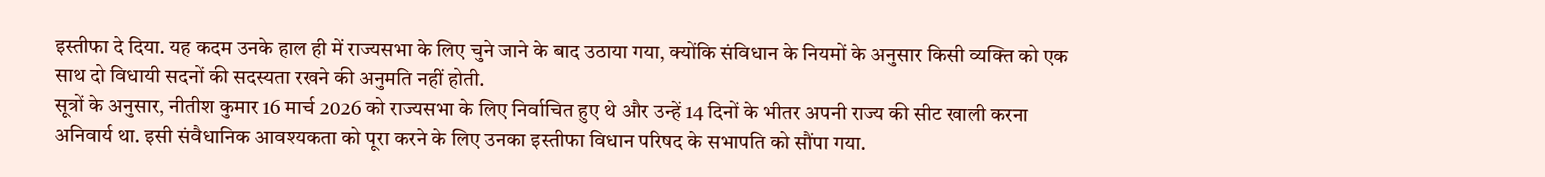इस्तीफा दे दिया. यह कदम उनके हाल ही में राज्यसभा के लिए चुने जाने के बाद उठाया गया, क्योंकि संविधान के नियमों के अनुसार किसी व्यक्ति को एक साथ दो विधायी सदनों की सदस्यता रखने की अनुमति नहीं होती.
सूत्रों के अनुसार, नीतीश कुमार 16 मार्च 2026 को राज्यसभा के लिए निर्वाचित हुए थे और उन्हें 14 दिनों के भीतर अपनी राज्य की सीट खाली करना अनिवार्य था. इसी संवैधानिक आवश्यकता को पूरा करने के लिए उनका इस्तीफा विधान परिषद के सभापति को सौंपा गया.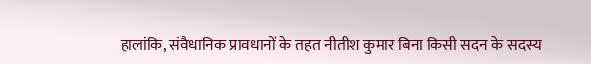हालांकि, संवैधानिक प्रावधानों के तहत नीतीश कुमार बिना किसी सदन के सदस्य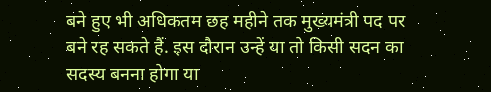बने हुए भी अधिकतम छह महीने तक मुख्यमंत्री पद पर बने रह सकते हैं. इस दौरान उन्हें या तो किसी सदन का सदस्य बनना होगा या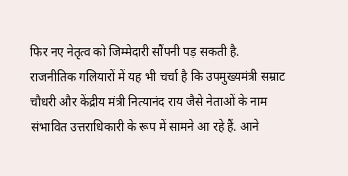फिर नए नेतृत्व को जिम्मेदारी सौंपनी पड़ सकती है.
राजनीतिक गलियारों में यह भी चर्चा है कि उपमुख्यमंत्री सम्राट चौधरी और केंद्रीय मंत्री नित्यानंद राय जैसे नेताओं के नाम संभावित उत्तराधिकारी के रूप में सामने आ रहे हैं. आने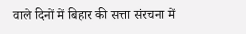वाले दिनों में बिहार की सत्ता संरचना में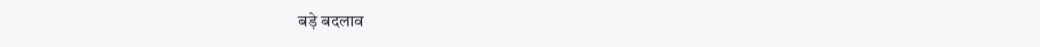बड़े बदलाव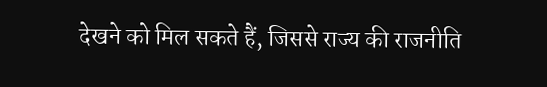देखने को मिल सकते हैं, जिससे राज्य की राजनीति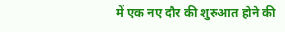में एक नए दौर की शुरुआत होने की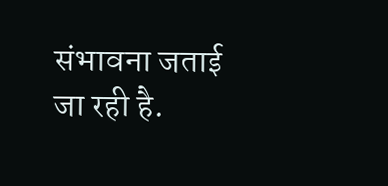संभावना जताई जा रही है.